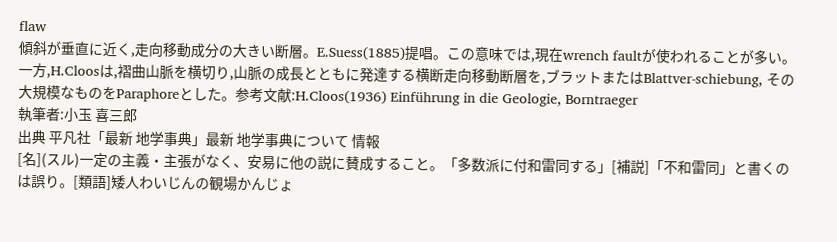flaw
傾斜が垂直に近く,走向移動成分の大きい断層。E.Suess(1885)提唱。この意味では,現在wrench faultが使われることが多い。一方,H.Cloosは,褶曲山脈を横切り,山脈の成長とともに発達する横断走向移動断層を,ブラットまたはBlattver-schiebung, その大規模なものをParaphoreとした。参考文献:H.Cloos(1936) Einführung in die Geologie, Borntraeger
執筆者:小玉 喜三郎
出典 平凡社「最新 地学事典」最新 地学事典について 情報
[名](スル)一定の主義・主張がなく、安易に他の説に賛成すること。「多数派に付和雷同する」[補説]「不和雷同」と書くのは誤り。[類語]矮人わいじんの観場かんじょ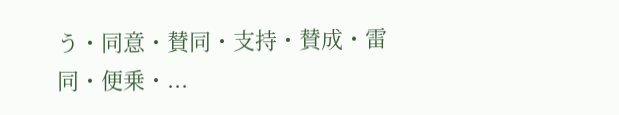う・同意・賛同・支持・賛成・雷同・便乗・...